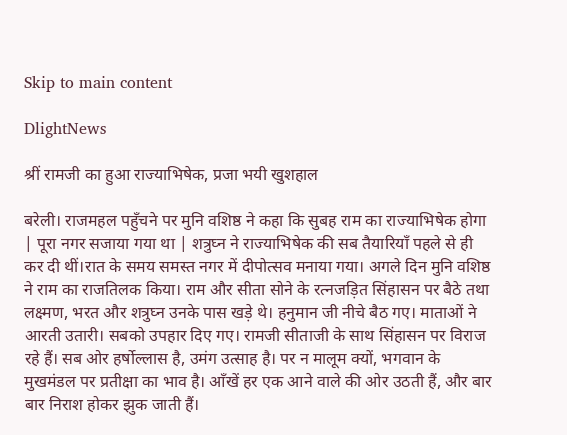Skip to main content

DlightNews

श्रीं रामजी का हुआ राज्याभिषेक, प्रजा भयी खुशहाल

बरेली। राजमहल पहुँचने पर मुनि वशिष्ठ ने कहा कि सुबह राम का राज्याभिषेक होगा | पूरा नगर सजाया गया था | शत्रुघ्न ने राज्याभिषेक की सब तैयारियाँ पहले से ही कर दी थीं।रात के समय समस्त नगर में दीपोत्सव मनाया गया। अगले दिन मुनि वशिष्ठ ने राम का राजतिलक किया। राम और सीता सोने के रत्नजड़ित सिंहासन पर बैठे तथा लक्ष्मण, भरत और शत्रुघ्न उनके पास खड़े थे। हनुमान जी नीचे बैठ गए। माताओं ने आरती उतारी। सबको उपहार दिए गए। रामजी सीताजी के साथ सिंहासन पर विराज रहे हैं। सब ओर हर्षोल्लास है, उमंग उत्साह है। पर न मालूम क्यों, भगवान के मुखमंडल पर प्रतीक्षा का भाव है। आँखें हर एक आने वाले की ओर उठती हैं, और बार बार निराश होकर झुक जाती हैं।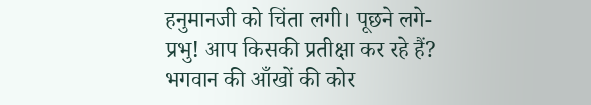हनुमानजी को चिंता लगी। पूछने लगे- प्रभु! आप किसकी प्रतीक्षा कर रहे हैं?
भगवान की आँखों की कोर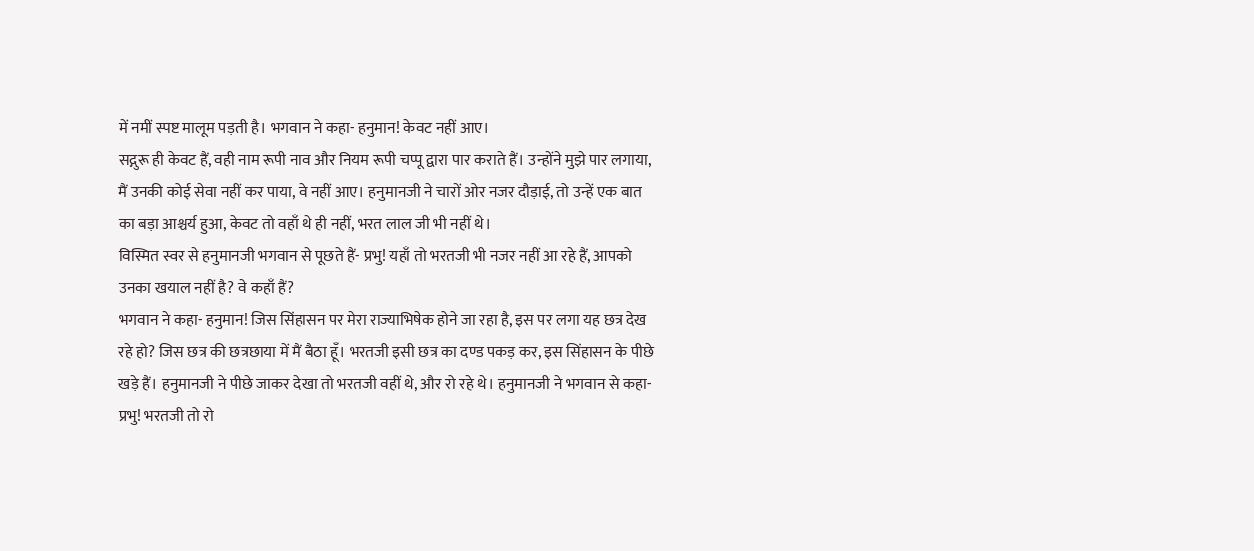में नमीं स्पष्ट मालूम पड़ती है। भगवान ने कहा- हनुमान! केवट नहीं आए।
सद्गुरू ही केवट हैं, वही नाम रूपी नाव और नियम रूपी चप्पू द्वारा पार कराते हैं। उन्होंने मुझे पार लगाया, मैं उनकी कोई सेवा नहीं कर पाया, वे नहीं आए। हनुमानजी ने चारों ओर नजर दौड़ाई, तो उन्हें एक बात का बड़ा आश्चर्य हुआ, केवट तो वहाँ थे ही नहीं, भरत लाल जी भी नहीं थे।
विस्मित स्वर से हनुमानजी भगवान से पूछते हैं- प्रभु! यहाँ तो भरतजी भी नजर नहीं आ रहे हैं, आपको उनका खयाल नहीं है? वे कहाँ हैं?
भगवान ने कहा- हनुमान! जिस सिंहासन पर मेरा राज्याभिषेक होने जा रहा है, इस पर लगा यह छत्र देख रहे हो? जिस छत्र की छत्रछाया में मैं बैठा हूँ। भरतजी इसी छत्र का दण्ड पकड़ कर, इस सिंहासन के पीछे खड़े हैं। हनुमानजी ने पीछे जाकर देखा तो भरतजी वहीं थे, और रो रहे थे। हनुमानजी ने भगवान से कहा- प्रभु! भरतजी तो रो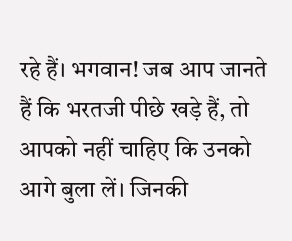रहे हैं। भगवान! जब आप जानते हैं कि भरतजी पीछे खड़े हैं, तो आपको नहीं चाहिए कि उनको आगे बुला लें। जिनकी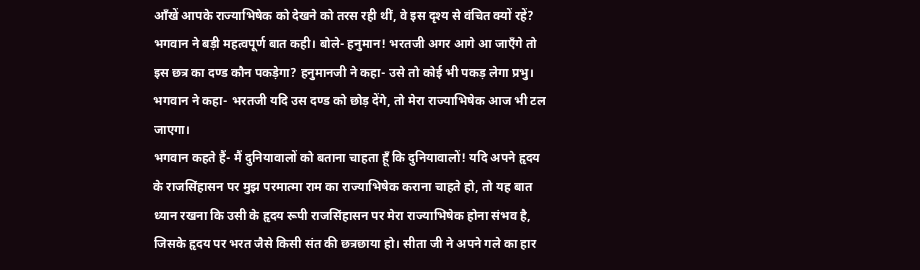आँखें आपके राज्याभिषेक को देखने को तरस रही थीं, वे इस दृश्य से वंचित क्यों रहें?
भगवान ने बड़ी महत्वपूर्ण बात कही। बोले- हनुमान! भरतजी अगर आगे आ जाएँगे तो इस छत्र का दण्ड कौन पकड़ेगा? हनुमानजी ने कहा- उसे तो कोई भी पकड़ लेगा प्रभु। भगवान ने कहा- भरतजी यदि उस दण्ड को छोड़ देंगे, तो मेरा राज्याभिषेक आज भी टल जाएगा।
भगवान कहते हैं- मैं दुनियावालों को बताना चाहता हूँ कि दुनियावालों! यदि अपने हृदय के राजसिंहासन पर मुझ परमात्मा राम का राज्याभिषेक कराना चाहते हो, तो यह बात ध्यान रखना कि उसी के हृदय रूपी राजसिंहासन पर मेरा राज्याभिषेक होना संभव है, जिसके हृदय पर भरत जैसे किसी संत की छत्रछाया हो। सीता जी ने अपने गले का हार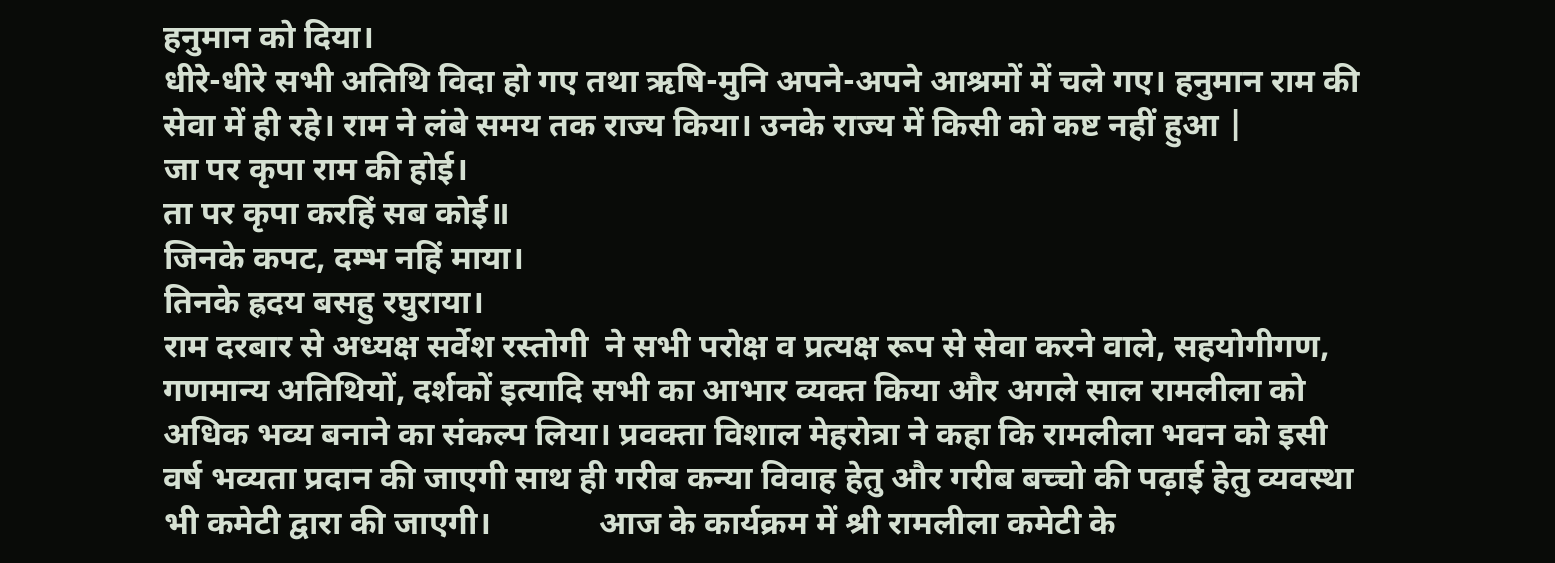हनुमान को दिया।
धीरे-धीरे सभी अतिथि विदा हो गए तथा ऋषि-मुनि अपने-अपने आश्रमों में चले गए। हनुमान राम की सेवा में ही रहे। राम ने लंबे समय तक राज्य किया। उनके राज्य में किसी को कष्ट नहीं हुआ |
जा पर कृपा राम की होई।
ता पर कृपा करहिं सब कोई॥
जिनके कपट, दम्भ नहिं माया।
तिनके ह्रदय बसहु रघुराया।
राम दरबार से अध्यक्ष सर्वेश रस्तोगी  ने सभी परोक्ष व प्रत्यक्ष रूप से सेवा करने वाले, सहयोगीगण, गणमान्य अतिथियों, दर्शकों इत्यादि सभी का आभार व्यक्त किया और अगले साल रामलीला को अधिक भव्य बनाने का संकल्प लिया। प्रवक्ता विशाल मेहरोत्रा ने कहा कि रामलीला भवन को इसी वर्ष भव्यता प्रदान की जाएगी साथ ही गरीब कन्या विवाह हेतु और गरीब बच्चो की पढ़ाई हेतु व्यवस्था भी कमेटी द्वारा की जाएगी।             आज के कार्यक्रम में श्री रामलीला कमेटी के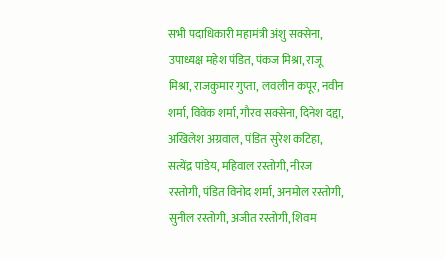सभी पदाधिकारी महामंत्री अंशु सक्सेना, उपाध्यक्ष महेश पंडित, पंकज मिश्रा, राजू मिश्रा, राजकुमार गुप्ता, लवलीन कपूर, नवीन शर्मा, विवेक शर्मा, गौरव सक्सेना, दिनेश दद्दा, अखिलेश अग्रवाल, पंडित सुरेश कटिहा, सत्येंद्र पांडेय, महिवाल रस्तोगी, नीरज रस्तोगी, पंडित विनोद शर्मा, अनमोल रस्तोगी, सुनील रस्तोगी, अजीत रस्तोगी, शिवम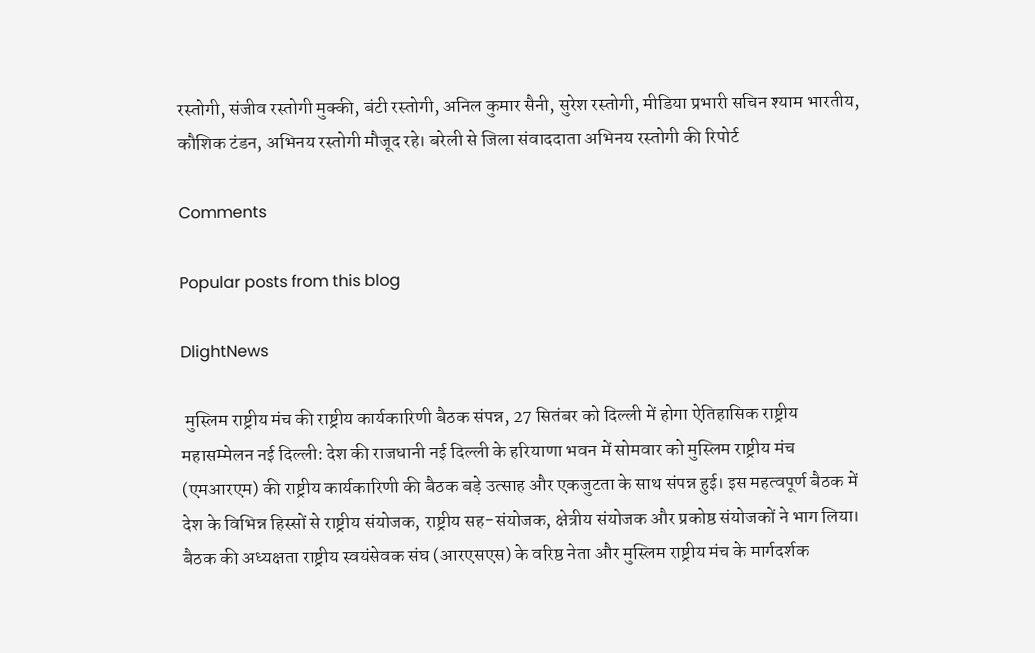रस्तोगी, संजीव रस्तोगी मुक्की, बंटी रस्तोगी, अनिल कुमार सैनी, सुरेश रस्तोगी, मीडिया प्रभारी सचिन श्याम भारतीय, कौशिक टंडन, अभिनय रस्तोगी मौजूद रहे। बरेली से जिला संवाददाता अभिनय रस्तोगी की रिपोर्ट

Comments

Popular posts from this blog

DlightNews

 मुस्लिम राष्ट्रीय मंच की राष्ट्रीय कार्यकारिणी बैठक संपन्न, 27 सितंबर को दिल्ली में होगा ऐतिहासिक राष्ट्रीय महासम्मेलन नई दिल्ली: देश की राजधानी नई दिल्ली के हरियाणा भवन में सोमवार को मुस्लिम राष्ट्रीय मंच (एमआरएम) की राष्ट्रीय कार्यकारिणी की बैठक बड़े उत्साह और एकजुटता के साथ संपन्न हुई। इस महत्वपूर्ण बैठक में देश के विभिन्न हिस्सों से राष्ट्रीय संयोजक, राष्ट्रीय सह-संयोजक, क्षेत्रीय संयोजक और प्रकोष्ठ संयोजकों ने भाग लिया। बैठक की अध्यक्षता राष्ट्रीय स्वयंसेवक संघ (आरएसएस) के वरिष्ठ नेता और मुस्लिम राष्ट्रीय मंच के मार्गदर्शक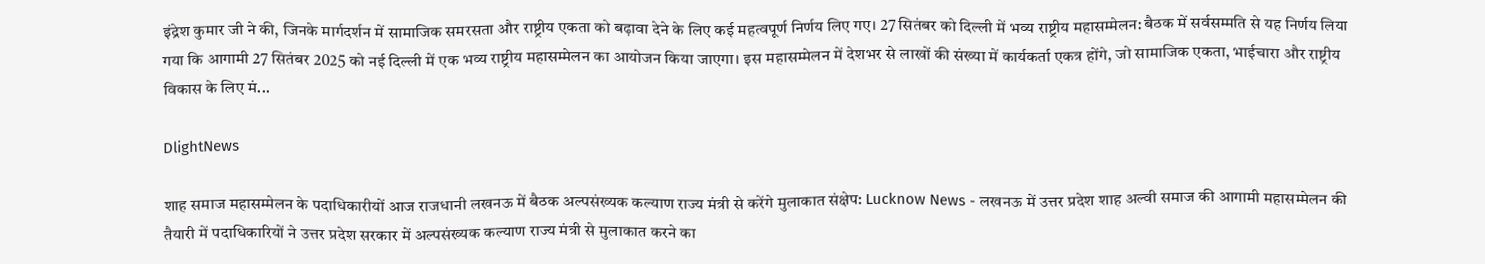इंद्रेश कुमार जी ने की, जिनके मार्गदर्शन में सामाजिक समरसता और राष्ट्रीय एकता को बढ़ावा देने के लिए कई महत्वपूर्ण निर्णय लिए गए। 27 सितंबर को दिल्ली में भव्य राष्ट्रीय महासम्मेलन: बैठक में सर्वसम्मति से यह निर्णय लिया गया कि आगामी 27 सितंबर 2025 को नई दिल्ली में एक भव्य राष्ट्रीय महासम्मेलन का आयोजन किया जाएगा। इस महासम्मेलन में देशभर से लाखों की संख्या में कार्यकर्ता एकत्र होंगे, जो सामाजिक एकता, भाईचारा और राष्ट्रीय विकास के लिए मं...

DlightNews

शाह समाज महासम्मेलन के पदाधिकारीयों आज राजधानी लखनऊ में बैठक अल्पसंख्यक कल्याण राज्य मंत्री से करेंगे मुलाकात संक्षेप: Lucknow News - लखनऊ में उत्तर प्रदेश शाह अल्वी समाज की आगामी महासम्मेलन की तैयारी में पदाधिकारियों ने उत्तर प्रदेश सरकार में अल्पसंख्यक कल्याण राज्य मंत्री से मुलाकात करने का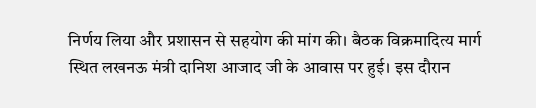निर्णय लिया और प्रशासन से सहयोग की मांग की। बैठक विक्रमादित्य मार्ग स्थित लखनऊ मंत्री दानिश आजाद जी के आवास पर हुई। इस दौरान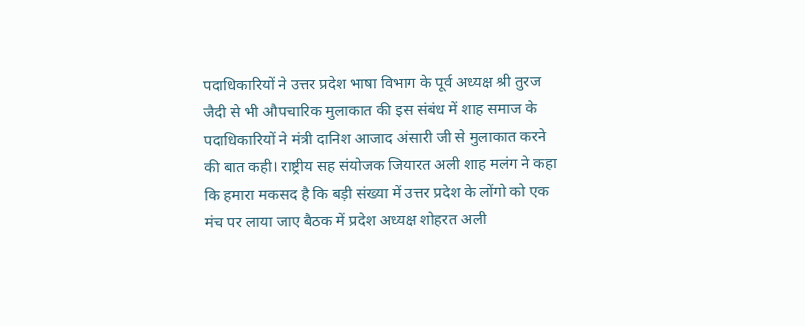पदाधिकारियों ने उत्तर प्रदेश भाषा विभाग के पूर्व अध्यक्ष श्री तुरज जैदी से भी औपचारिक मुलाकात की इस संबंध में शाह समाज के पदाधिकारियों ने मंत्री दानिश आजाद अंसारी जी से मुलाकात करने की बात कही। राष्ट्रीय सह संयोजक जियारत अली शाह मलंग ने कहा कि हमारा मकसद है कि बड़ी संख्या में उत्तर प्रदेश के लोंगो को एक मंच पर लाया जाए बैठक में प्रदेश अध्यक्ष शोहरत अली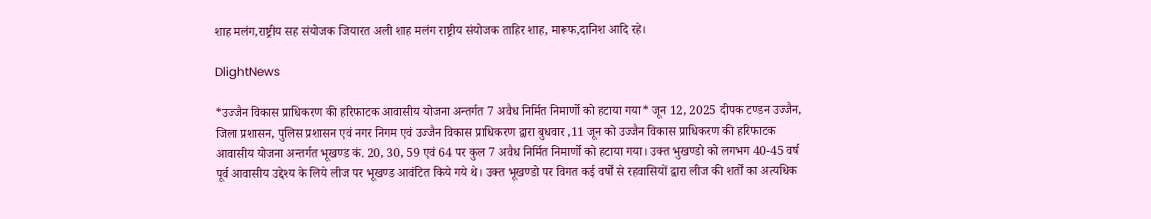शाह मलंग,राष्ट्रीय सह संयोजक जियारत अली शाह मलंग राष्ट्रीय संयोजक ताहिर शाह, मारूफ,दानिश आदि रहे।

DlightNews

*उज्जैन विकास प्राधिकरण की हरिफाटक आवासीय योजना अन्तर्गत 7 अवैध निर्मित निमार्णो को हटाया गया* जून 12, 2025 दीपक टण्‍डन उज्जैन, जिला प्रशासन, पुलिस प्रशासन एवं नगर निगम एवं उज्जैन विकास प्राधिकरण द्वारा बुधवार ,11 जून को उज्जैन विकास प्राधिकरण की हरिफाटक आवासीय योजना अन्तर्गत भूखण्ड कं. 20, 30, 59 एवं 64 पर कुल 7 अवैध निर्मित निमार्णो को हटाया गया। उक्त भुखण्डो को लगभग 40-45 वर्ष पूर्व आवासीय उ‌द्देश्य के लिये लीज पर भूखण्ड आवंटित किये गये थे। उक्त भूखण्डो पर विगत कई वर्षों से रहवासियों द्वारा लीज की शर्तों का अत्यधिक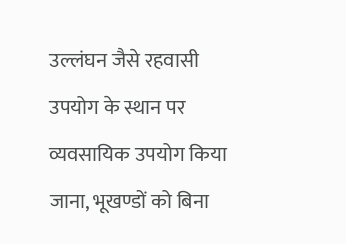उल्लंघन जैसे रहवासी उपयोग के स्थान पर व्यवसायिक उपयोग किया जाना, भूखण्डों को बिना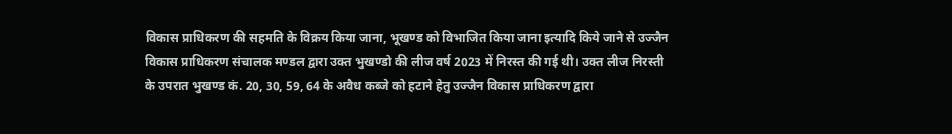विकास प्राधिकरण की सहमति के विक्रय किया जाना, भूखण्ड को विभाजित किया जाना इत्यादि किये जाने से उज्जैन विकास प्राधिकरण संचालक मण्डल द्वारा उक्त भुखण्डो की लीज वर्ष 2023 में निरस्त की गई थी। उक्त लीज निरस्ती के उपरात भुखण्ड कं. 20, 30, 59, 64 के अवैध कब्जे को हटाने हेतु उज्जैन विकास प्राधिकरण द्वारा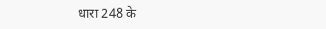धारा 248 के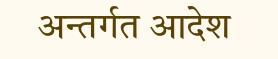अन्तर्गत आदेश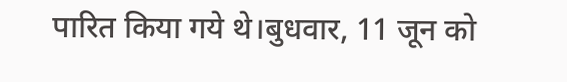पारित किया गये थे।बुधवार, 11 जून को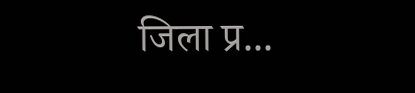जिला प्र...